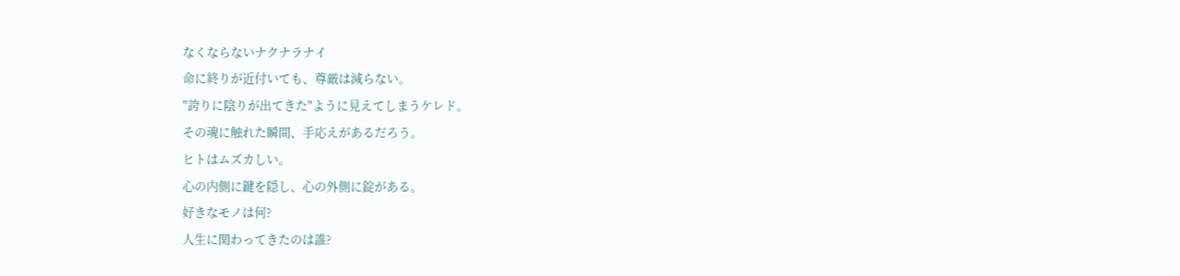なくならないナクナラナイ
命に終りが近付いても、尊厳は減らない。
"誇りに陰りが出てきた"ように見えてしまうケレド。
その魂に触れた瞬間、手応えがあるだろう。
ヒトはムズカしい。
心の内側に鍵を隠し、心の外側に錠がある。
好きなモノは何?
人生に関わってきたのは誰?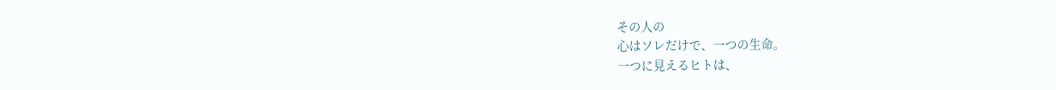その人の
心はソレだけで、一つの生命。
一つに見えるヒトは、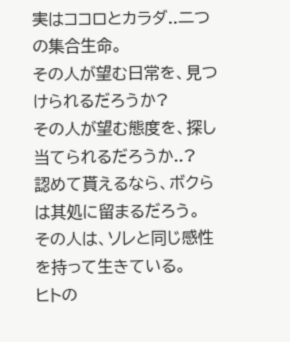実はココロとカラダ..二つの集合生命。
その人が望む日常を、見つけられるだろうか?
その人が望む態度を、探し当てられるだろうか..?
認めて貰えるなら、ボクらは其処に留まるだろう。
その人は、ソレと同じ感性を持って生きている。
ヒトの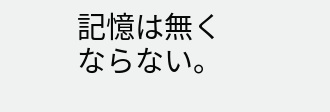記憶は無くならない。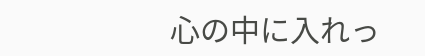心の中に入れっ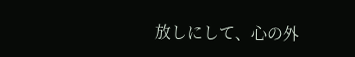放しにして、心の外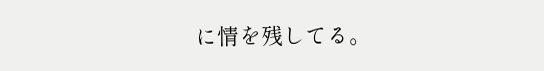に情を残してる。